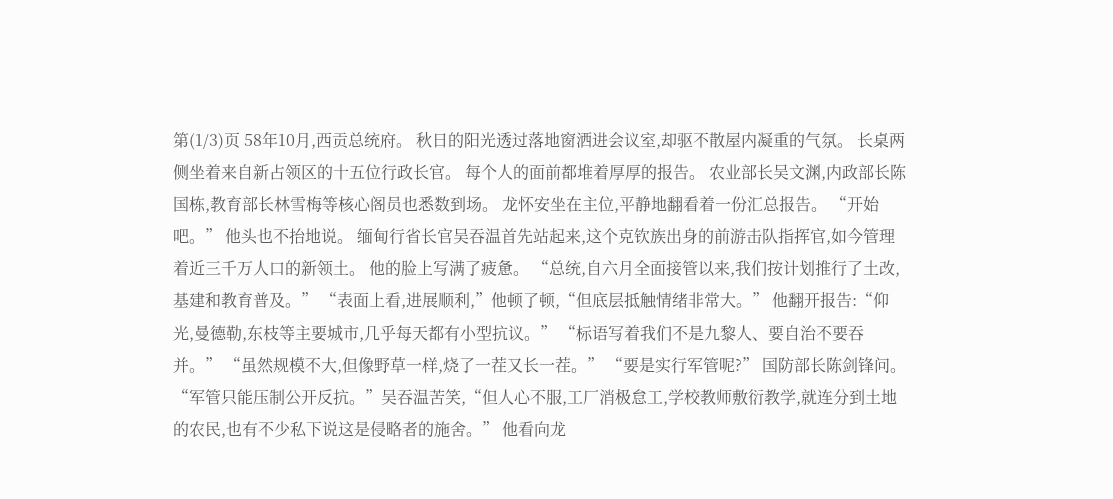第(1/3)页 58年10月,西贡总统府。 秋日的阳光透过落地窗洒进会议室,却驱不散屋内凝重的气氛。 长桌两侧坐着来自新占领区的十五位行政长官。 每个人的面前都堆着厚厚的报告。 农业部长吴文渊,内政部长陈国栋,教育部长林雪梅等核心阁员也悉数到场。 龙怀安坐在主位,平静地翻看着一份汇总报告。 “开始吧。” 他头也不抬地说。 缅甸行省长官吴吞温首先站起来,这个克钦族出身的前游击队指挥官,如今管理着近三千万人口的新领土。 他的脸上写满了疲惫。 “总统,自六月全面接管以来,我们按计划推行了土改,基建和教育普及。” “表面上看,进展顺利,”他顿了顿,“但底层抵触情绪非常大。” 他翻开报告:“仰光,曼德勒,东枝等主要城市,几乎每天都有小型抗议。” “标语写着我们不是九黎人、要自治不要吞并。” “虽然规模不大,但像野草一样,烧了一茬又长一茬。” “要是实行军管呢?” 国防部长陈剑锋问。 “军管只能压制公开反抗。”吴吞温苦笑,“但人心不服,工厂消极怠工,学校教师敷衍教学,就连分到土地的农民,也有不少私下说这是侵略者的施舍。” 他看向龙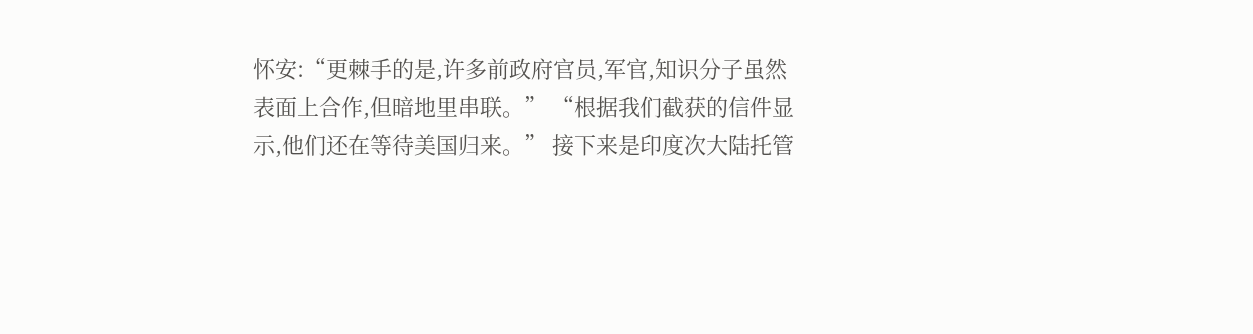怀安:“更棘手的是,许多前政府官员,军官,知识分子虽然表面上合作,但暗地里串联。” “根据我们截获的信件显示,他们还在等待美国归来。” 接下来是印度次大陆托管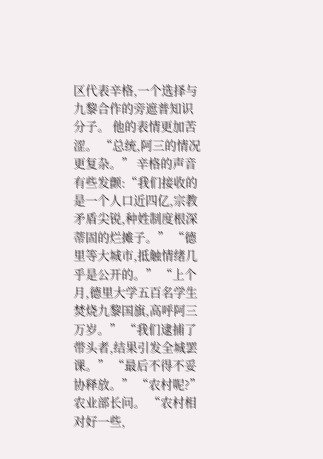区代表辛格,一个选择与九黎合作的旁遮普知识分子。 他的表情更加苦涩。 “总统,阿三的情况更复杂。” 辛格的声音有些发颤:“我们接收的是一个人口近四亿,宗教矛盾尖锐,种姓制度根深蒂固的烂摊子。” “德里等大城市,抵触情绪几乎是公开的。” “上个月,德里大学五百名学生焚烧九黎国旗,高呼阿三万岁。” “我们逮捕了带头者,结果引发全城罢课。” “最后不得不妥协释放。” “农村呢?” 农业部长问。 “农村相对好一些,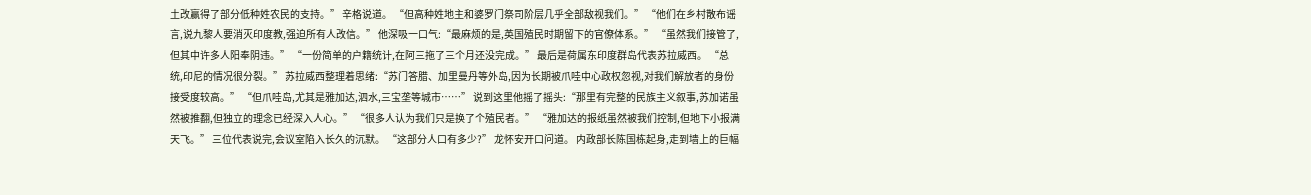土改赢得了部分低种姓农民的支持。” 辛格说道。 “但高种姓地主和婆罗门祭司阶层几乎全部敌视我们。” “他们在乡村散布谣言,说九黎人要消灭印度教,强迫所有人改信。” 他深吸一口气:“最麻烦的是,英国殖民时期留下的官僚体系。” “虽然我们接管了,但其中许多人阳奉阴违。” “一份简单的户籍统计,在阿三拖了三个月还没完成。” 最后是荷属东印度群岛代表苏拉威西。 “总统,印尼的情况很分裂。” 苏拉威西整理着思绪:“苏门答腊、加里曼丹等外岛,因为长期被爪哇中心政权忽视,对我们解放者的身份接受度较高。” “但爪哇岛,尤其是雅加达,泗水,三宝垄等城市……” 说到这里他摇了摇头:“那里有完整的民族主义叙事,苏加诺虽然被推翻,但独立的理念已经深入人心。” “很多人认为我们只是换了个殖民者。” “雅加达的报纸虽然被我们控制,但地下小报满天飞。” 三位代表说完,会议室陷入长久的沉默。 “这部分人口有多少?” 龙怀安开口问道。 内政部长陈国栋起身,走到墙上的巨幅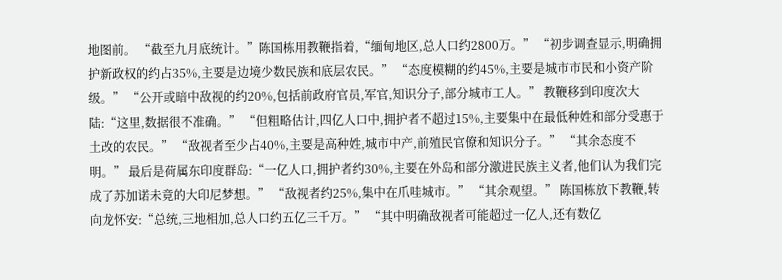地图前。 “截至九月底统计。”陈国栋用教鞭指着,“缅甸地区,总人口约2800万。” “初步调查显示,明确拥护新政权的约占35%,主要是边境少数民族和底层农民。” “态度模糊的约45%,主要是城市市民和小资产阶级。” “公开或暗中敌视的约20%,包括前政府官员,军官,知识分子,部分城市工人。” 教鞭移到印度次大陆:“这里,数据很不准确。” “但粗略估计,四亿人口中,拥护者不超过15%,主要集中在最低种姓和部分受惠于土改的农民。” “敌视者至少占40%,主要是高种姓,城市中产,前殖民官僚和知识分子。” “其余态度不明。” 最后是荷属东印度群岛:“一亿人口,拥护者约30%,主要在外岛和部分激进民族主义者,他们认为我们完成了苏加诺未竟的大印尼梦想。” “敌视者约25%,集中在爪哇城市。” “其余观望。” 陈国栋放下教鞭,转向龙怀安:“总统,三地相加,总人口约五亿三千万。” “其中明确敌视者可能超过一亿人,还有数亿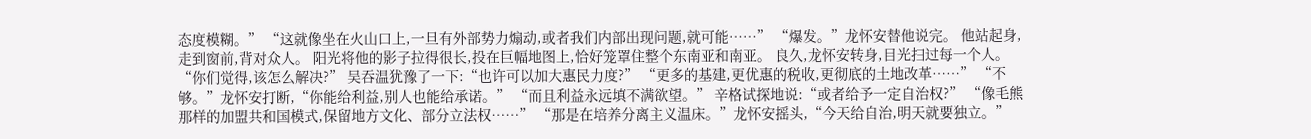态度模糊。” “这就像坐在火山口上,一旦有外部势力煽动,或者我们内部出现问题,就可能……” “爆发。”龙怀安替他说完。 他站起身,走到窗前,背对众人。 阳光将他的影子拉得很长,投在巨幅地图上,恰好笼罩住整个东南亚和南亚。 良久,龙怀安转身,目光扫过每一个人。 “你们觉得,该怎么解决?” 吴吞温犹豫了一下:“也许可以加大惠民力度?” “更多的基建,更优惠的税收,更彻底的土地改革……” “不够。”龙怀安打断,“你能给利益,别人也能给承诺。” “而且利益永远填不满欲望。” 辛格试探地说:“或者给予一定自治权?” “像毛熊那样的加盟共和国模式,保留地方文化、部分立法权……” “那是在培养分离主义温床。”龙怀安摇头,“今天给自治,明天就要独立。”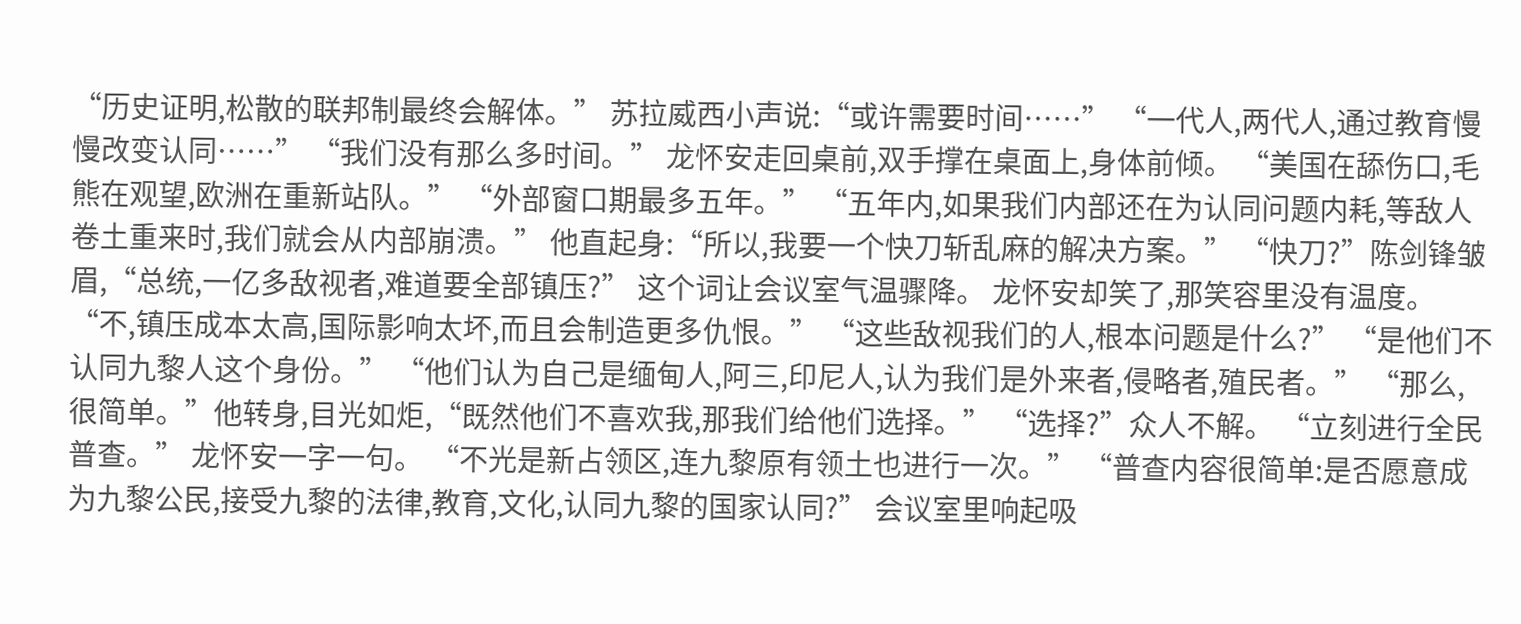“历史证明,松散的联邦制最终会解体。” 苏拉威西小声说:“或许需要时间……” “一代人,两代人,通过教育慢慢改变认同……” “我们没有那么多时间。” 龙怀安走回桌前,双手撑在桌面上,身体前倾。 “美国在舔伤口,毛熊在观望,欧洲在重新站队。” “外部窗口期最多五年。” “五年内,如果我们内部还在为认同问题内耗,等敌人卷土重来时,我们就会从内部崩溃。” 他直起身:“所以,我要一个快刀斩乱麻的解决方案。” “快刀?”陈剑锋皱眉,“总统,一亿多敌视者,难道要全部镇压?” 这个词让会议室气温骤降。 龙怀安却笑了,那笑容里没有温度。 “不,镇压成本太高,国际影响太坏,而且会制造更多仇恨。” “这些敌视我们的人,根本问题是什么?” “是他们不认同九黎人这个身份。” “他们认为自己是缅甸人,阿三,印尼人,认为我们是外来者,侵略者,殖民者。” “那么,很简单。”他转身,目光如炬,“既然他们不喜欢我,那我们给他们选择。” “选择?”众人不解。 “立刻进行全民普查。” 龙怀安一字一句。 “不光是新占领区,连九黎原有领土也进行一次。” “普查内容很简单:是否愿意成为九黎公民,接受九黎的法律,教育,文化,认同九黎的国家认同?” 会议室里响起吸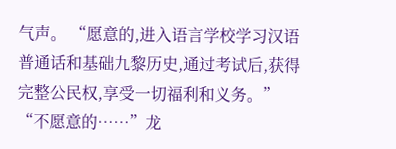气声。 “愿意的,进入语言学校学习汉语普通话和基础九黎历史,通过考试后,获得完整公民权,享受一切福利和义务。” “不愿意的……”龙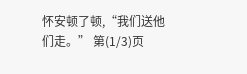怀安顿了顿,“我们送他们走。” 第(1/3)页